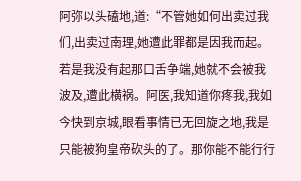阿弥以头磕地,道:“不管她如何出卖过我们,出卖过南理,她遭此罪都是因我而起。若是我没有起那口舌争端,她就不会被我波及,遭此横祸。阿医,我知道你疼我,我如今快到京城,眼看事情已无回旋之地,我是只能被狗皇帝砍头的了。那你能不能行行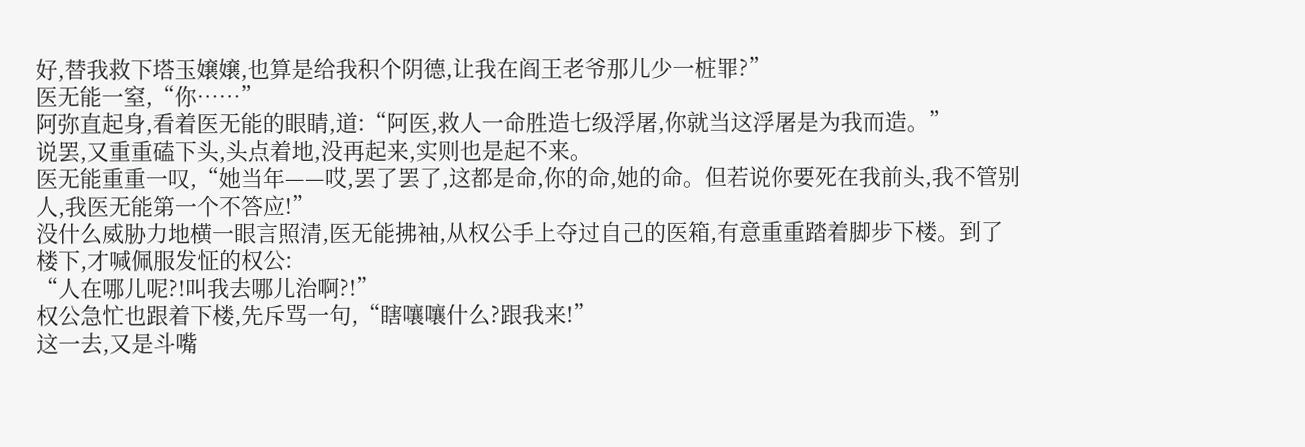好,替我救下塔玉嬢嬢,也算是给我积个阴德,让我在阎王老爷那儿少一桩罪?”
医无能一窒,“你……”
阿弥直起身,看着医无能的眼睛,道:“阿医,救人一命胜造七级浮屠,你就当这浮屠是为我而造。”
说罢,又重重磕下头,头点着地,没再起来,实则也是起不来。
医无能重重一叹,“她当年——哎,罢了罢了,这都是命,你的命,她的命。但若说你要死在我前头,我不管别人,我医无能第一个不答应!”
没什么威胁力地横一眼言照清,医无能拂袖,从权公手上夺过自己的医箱,有意重重踏着脚步下楼。到了楼下,才喊佩服发怔的权公:
“人在哪儿呢?!叫我去哪儿治啊?!”
权公急忙也跟着下楼,先斥骂一句,“瞎嚷嚷什么?跟我来!”
这一去,又是斗嘴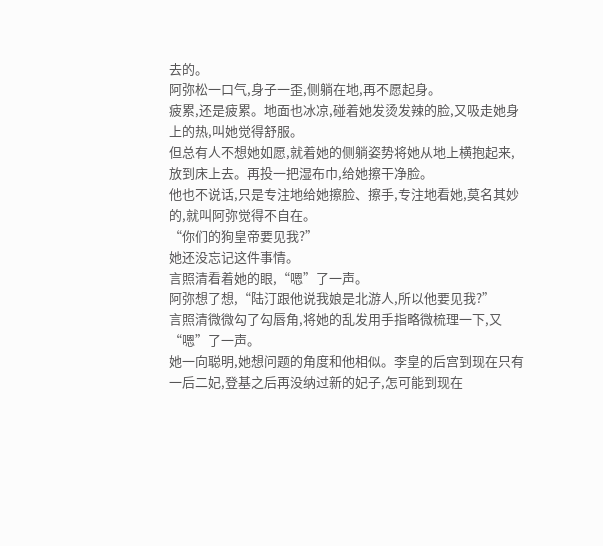去的。
阿弥松一口气,身子一歪,侧躺在地,再不愿起身。
疲累,还是疲累。地面也冰凉,碰着她发烫发辣的脸,又吸走她身上的热,叫她觉得舒服。
但总有人不想她如愿,就着她的侧躺姿势将她从地上横抱起来,放到床上去。再投一把湿布巾,给她擦干净脸。
他也不说话,只是专注地给她擦脸、擦手,专注地看她,莫名其妙的,就叫阿弥觉得不自在。
“你们的狗皇帝要见我?”
她还没忘记这件事情。
言照清看着她的眼,“嗯”了一声。
阿弥想了想,“陆汀跟他说我娘是北游人,所以他要见我?”
言照清微微勾了勾唇角,将她的乱发用手指略微梳理一下,又“嗯”了一声。
她一向聪明,她想问题的角度和他相似。李皇的后宫到现在只有一后二妃,登基之后再没纳过新的妃子,怎可能到现在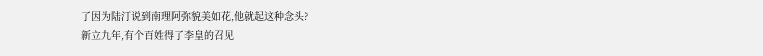了因为陆汀说到南理阿弥貌美如花,他就起这种念头?
新立九年,有个百姓得了李皇的召见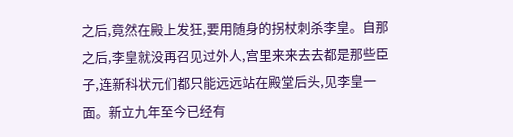之后,竟然在殿上发狂,要用随身的拐杖刺杀李皇。自那之后,李皇就没再召见过外人,宫里来来去去都是那些臣子,连新科状元们都只能远远站在殿堂后头,见李皇一面。新立九年至今已经有